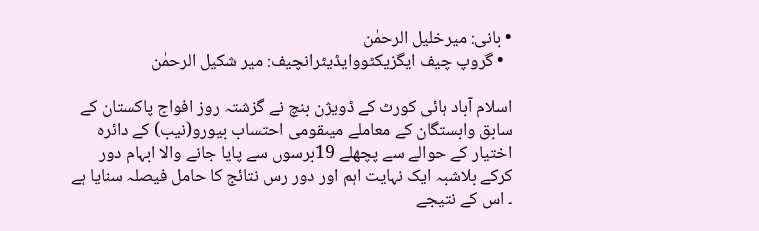• بانی: میرخلیل الرحمٰن
  • گروپ چیف ایگزیکٹووایڈیٹرانچیف: میر شکیل الرحمٰن

اسلام آباد ہائی کورٹ کے ڈویژن بنچ نے گزشتہ روز افواج پاکستان کے سابق وابستگان کے معاملے میںقومی احتساب بیورو(نیب) کے دائرہ اختیار کے حوالے سے پچھلے 19برسوں سے پایا جانے والا ابہام دور کرکے بلاشبہ ایک نہایت اہم اور دور رس نتائج کا حامل فیصلہ سنایا ہے ۔ اس کے نتیجے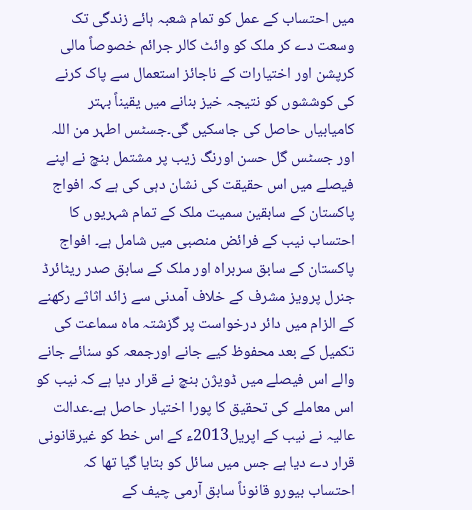میں احتساب کے عمل کو تمام شعبہ ہائے زندگی تک وسعت دے کر ملک کو وائٹ کالر جرائم خصوصاً مالی کرپشن اور اختیارات کے ناجائز استعمال سے پاک کرنے کی کوششوں کو نتیجہ خیز بنانے میں یقیناً بہتر کامیابیاں حاصل کی جاسکیں گی۔جسٹس اطہر من اللہ اور جسٹس گل حسن اورنگ زیب پر مشتمل بنچ نے اپنے فیصلے میں اس حقیقت کی نشان دہی کی ہے کہ افواج پاکستان کے سابقین سمیت ملک کے تمام شہریوں کا احتساب نیب کے فرائض منصبی میں شامل ہے۔ افواج پاکستان کے سابق سربراہ اور ملک کے سابق صدر ریٹائرڈ جنرل پرویز مشرف کے خلاف آمدنی سے زائد اثاثے رکھنے کے الزام میں دائر درخواست پر گزشتہ ماہ سماعت کی تکمیل کے بعد محفوظ کیے جانے اورجمعہ کو سنائے جانے والے اس فیصلے میں ڈویژن بنچ نے قرار دیا ہے کہ نیب کو اس معاملے کی تحقیق کا پورا اختیار حاصل ہے۔عدالت عالیہ نے نیب کے اپریل2013ء کے اس خط کو غیرقانونی قرار دے دیا ہے جس میں سائل کو بتایا گیا تھا کہ احتساب بیورو قانوناً سابق آرمی چیف کے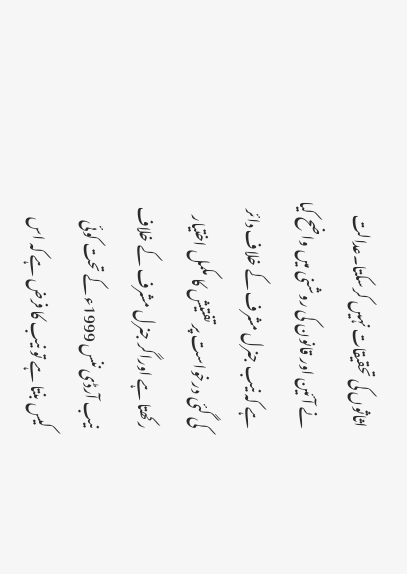اثاثوں کی تحقیقات نہیں کرسکتا۔عدالت نے آئین اور قانون کی روشنی میں واضح کیا ہے کہ نیب جنرل مشرف کے خلاف دائر کی گئی درخواست پر تفتیش کا مکمل اختیار رکھتا ہے اوراگر جنرل مشرف کے خلاف نیب آرڈی ننس 1999ء کے تحت کوئی کیس بنتا ہے تو نیب کا فرض ہے کہ اس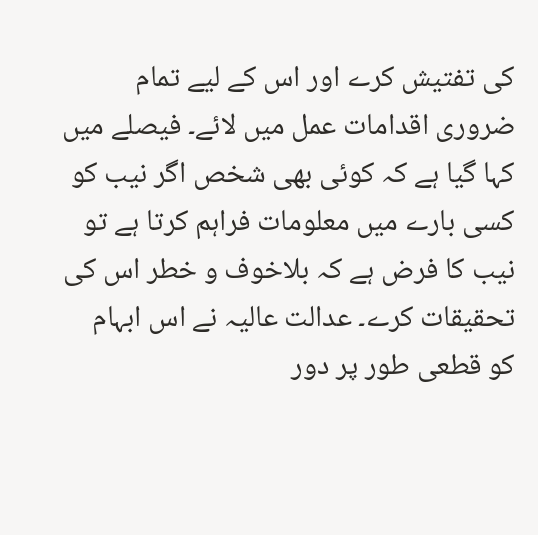کی تفتیش کرے اور اس کے لیے تمام ضروری اقدامات عمل میں لائے۔ فیصلے میں کہا گیا ہے کہ کوئی بھی شخص اگر نیب کو کسی بارے میں معلومات فراہم کرتا ہے تو نیب کا فرض ہے کہ بلاخوف و خطر اس کی تحقیقات کرے۔ عدالت عالیہ نے اس ابہام کو قطعی طور پر دور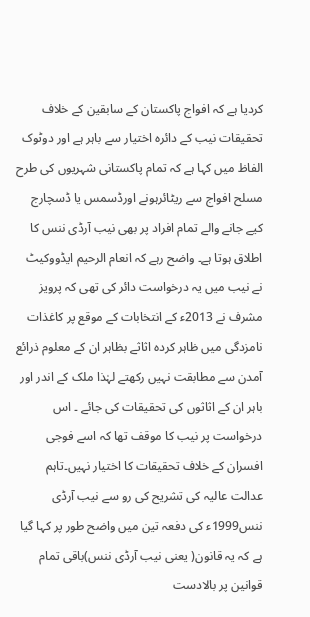کردیا ہے کہ افواج پاکستان کے سابقین کے خلاف تحقیقات نیب کے دائرہ اختیار سے باہر ہے اور دوٹوک الفاظ میں کہا ہے کہ تمام پاکستانی شہریوں کی طرح مسلح افواج سے ریٹائرہونے اورڈسمس یا ڈسچارج کیے جانے والے تمام افراد پر بھی نیب آرڈی ننس کا اطلاق ہوتا ہے۔ واضح رہے کہ انعام الرحیم ایڈووکیٹ نے نیب میں یہ درخواست دائر کی تھی کہ پرویز مشرف نے 2013ء کے انتخابات کے موقع پر کاغذات نامزدگی میں ظاہر کردہ اثاثے بظاہر ان کے معلوم ذرائع آمدن سے مطابقت نہیں رکھتے لہٰذا ملک کے اندر اور باہر ان کے اثاثوں کی تحقیقات کی جائے ۔ اس درخواست پر نیب کا موقف تھا کہ اسے فوجی افسران کے خلاف تحقیقات کا اختیار نہیں۔تاہم عدالت عالیہ کی تشریح کی رو سے نیب آرڈی ننس1999ء کی دفعہ تین میں واضح طور پر کہا گیا ہے کہ یہ قانون( یعنی نیب آرڈی ننس)باقی تمام قوانین پر بالادست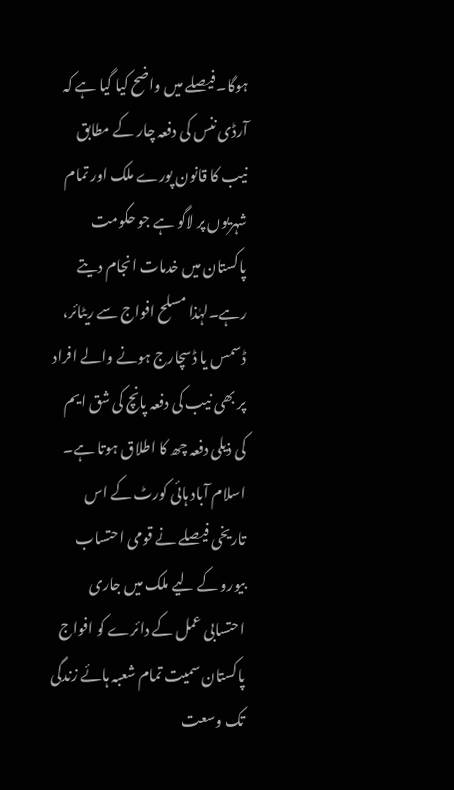ہوگا۔فیصلے میں واضح کیا گیا ہے کہ آرڈی ننس کی دفعہ چار کے مطابق نیب کا قانون پورے ملک اور تمام شہریوں پر لاگو ہے جو حکومت پاکستان میں خدمات انجام دیتے رہے۔لہٰذا مسلح افواج سے ریٹائر، ڈسمس یا ڈسچارج ہونے والے افراد پر بھی نیب کی دفعہ پانچ کی شق ایم کی ذیلی دفعہ چھ کا اطلاق ہوتا ہے۔ اسلام آباد ہائی کورٹ کے اس تاریخی فیصلے نے قومی احتساب بیورو کے لیے ملک میں جاری احتسابی عمل کے دائرے کو افواج پاکستان سمیت تمام شعبہ ہائے زندگی تک وسعت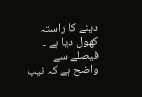دینے کا راستہ کھول دیا ہے ۔ فیصلے سے واضح ہے کہ نیب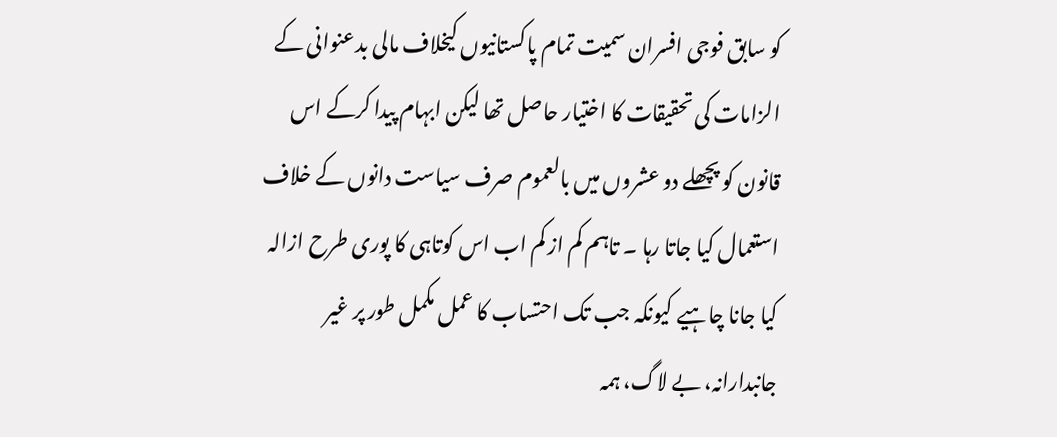کو سابق فوجی افسران سمیت تمام پاکستانیوں کیخلاف مالی بدعنوانی کے الزامات کی تحقیقات کا اختیار حاصل تھا لیکن ابہام پیدا کرکے اس قانون کو پچھلے دو عشروں میں بالعموم صرف سیاست دانوں کے خلاف استعمال کیا جاتا رہا ۔ تاہم کم از کم اب اس کوتاہی کا پوری طرح ازالہ کیا جانا چاہیے کیونکہ جب تک احتساب کا عمل مکمل طور پر غیر جانبدارانہ، بے لاگ، ہمہ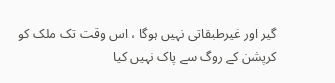گیر اور غیرطبقاتی نہیں ہوگا ، اس وقت تک ملک کو کرپشن کے روگ سے پاک نہیں کیا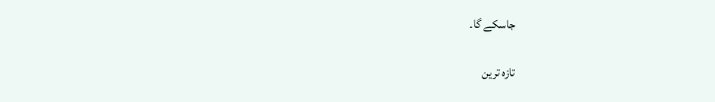جاسکے گا۔

تازہ ترین